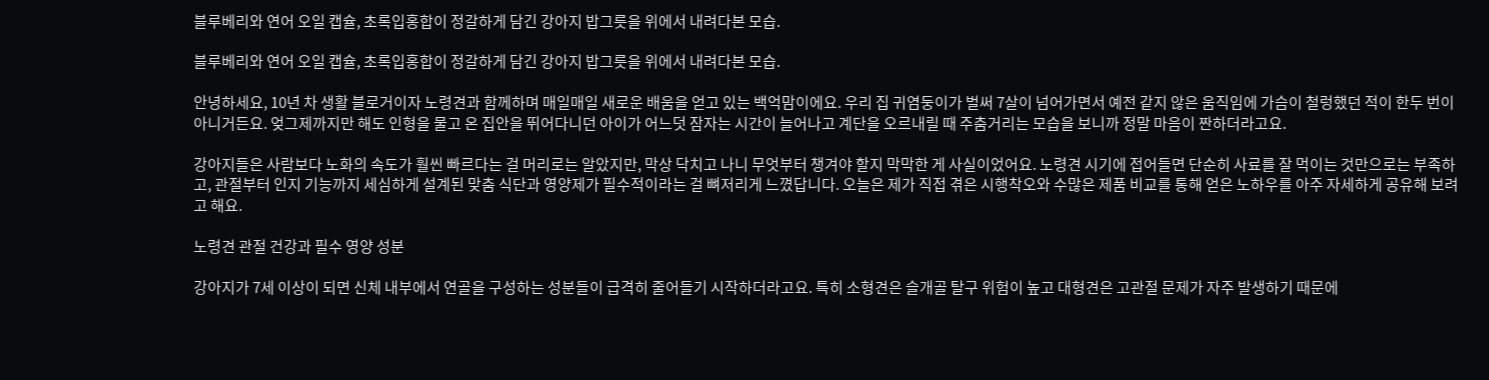블루베리와 연어 오일 캡슐, 초록입홍합이 정갈하게 담긴 강아지 밥그릇을 위에서 내려다본 모습.

블루베리와 연어 오일 캡슐, 초록입홍합이 정갈하게 담긴 강아지 밥그릇을 위에서 내려다본 모습.

안녕하세요, 10년 차 생활 블로거이자 노령견과 함께하며 매일매일 새로운 배움을 얻고 있는 백억맘이에요. 우리 집 귀염둥이가 벌써 7살이 넘어가면서 예전 같지 않은 움직임에 가슴이 철렁했던 적이 한두 번이 아니거든요. 엊그제까지만 해도 인형을 물고 온 집안을 뛰어다니던 아이가 어느덧 잠자는 시간이 늘어나고 계단을 오르내릴 때 주춤거리는 모습을 보니까 정말 마음이 짠하더라고요.

강아지들은 사람보다 노화의 속도가 훨씬 빠르다는 걸 머리로는 알았지만, 막상 닥치고 나니 무엇부터 챙겨야 할지 막막한 게 사실이었어요. 노령견 시기에 접어들면 단순히 사료를 잘 먹이는 것만으로는 부족하고, 관절부터 인지 기능까지 세심하게 설계된 맞춤 식단과 영양제가 필수적이라는 걸 뼈저리게 느꼈답니다. 오늘은 제가 직접 겪은 시행착오와 수많은 제품 비교를 통해 얻은 노하우를 아주 자세하게 공유해 보려고 해요.

노령견 관절 건강과 필수 영양 성분

강아지가 7세 이상이 되면 신체 내부에서 연골을 구성하는 성분들이 급격히 줄어들기 시작하더라고요. 특히 소형견은 슬개골 탈구 위험이 높고 대형견은 고관절 문제가 자주 발생하기 때문에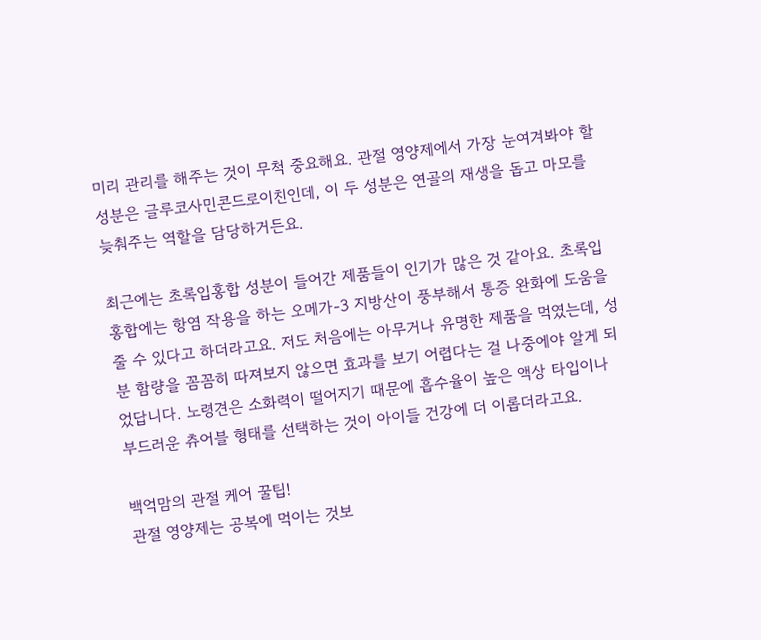미리 관리를 해주는 것이 무척 중요해요. 관절 영양제에서 가장 눈여겨봐야 할 성분은 글루코사민콘드로이친인데, 이 두 성분은 연골의 재생을 돕고 마모를 늦춰주는 역할을 담당하거든요.

최근에는 초록입홍합 성분이 들어간 제품들이 인기가 많은 것 같아요. 초록입홍합에는 항염 작용을 하는 오메가-3 지방산이 풍부해서 통증 완화에 도움을 줄 수 있다고 하더라고요. 저도 처음에는 아무거나 유명한 제품을 먹였는데, 성분 함량을 꼼꼼히 따져보지 않으면 효과를 보기 어렵다는 걸 나중에야 알게 되었답니다. 노령견은 소화력이 떨어지기 때문에 흡수율이 높은 액상 타입이나 부드러운 츄어블 형태를 선택하는 것이 아이들 건강에 더 이롭더라고요.

백억맘의 관절 케어 꿀팁!
관절 영양제는 공복에 먹이는 것보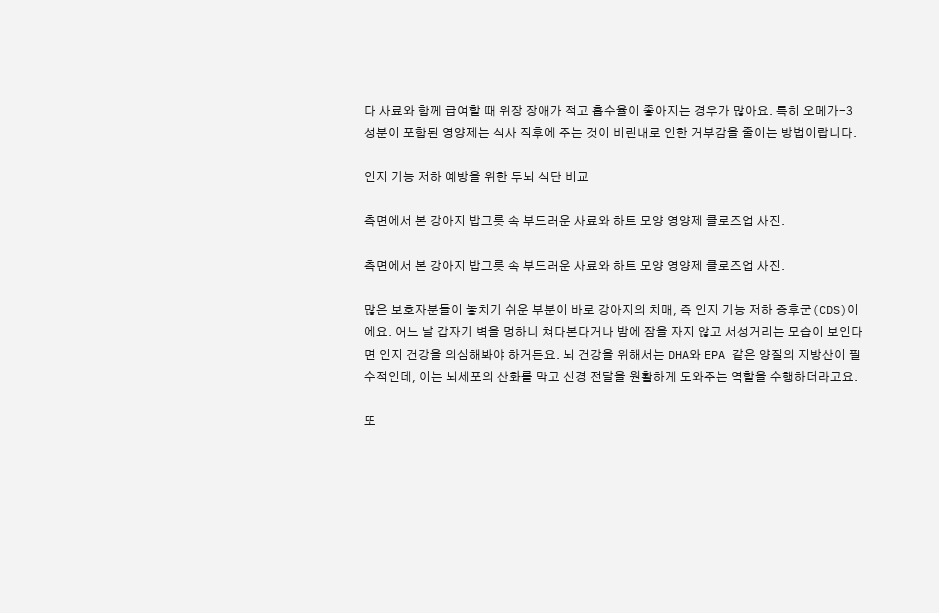다 사료와 함께 급여할 때 위장 장애가 적고 흡수율이 좋아지는 경우가 많아요. 특히 오메가-3 성분이 포함된 영양제는 식사 직후에 주는 것이 비린내로 인한 거부감을 줄이는 방법이랍니다.

인지 기능 저하 예방을 위한 두뇌 식단 비교

측면에서 본 강아지 밥그릇 속 부드러운 사료와 하트 모양 영양제 클로즈업 사진.

측면에서 본 강아지 밥그릇 속 부드러운 사료와 하트 모양 영양제 클로즈업 사진.

많은 보호자분들이 놓치기 쉬운 부분이 바로 강아지의 치매, 즉 인지 기능 저하 증후군(CDS)이에요. 어느 날 갑자기 벽을 멍하니 쳐다본다거나 밤에 잠을 자지 않고 서성거리는 모습이 보인다면 인지 건강을 의심해봐야 하거든요. 뇌 건강을 위해서는 DHA와 EPA 같은 양질의 지방산이 필수적인데, 이는 뇌세포의 산화를 막고 신경 전달을 원활하게 도와주는 역할을 수행하더라고요.

또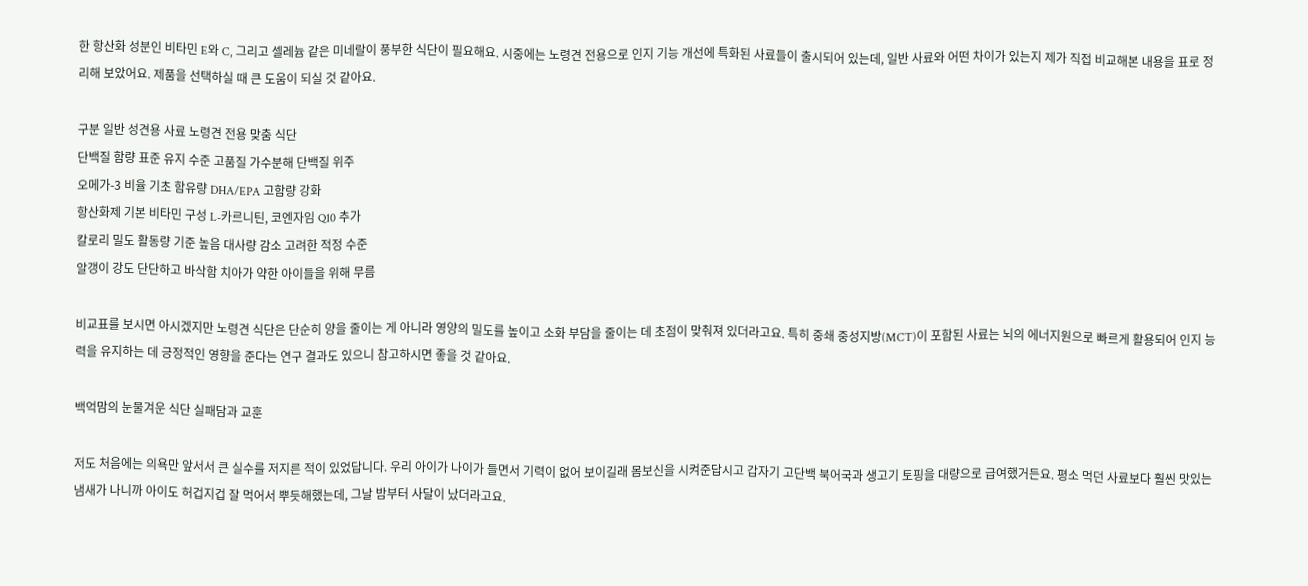한 항산화 성분인 비타민 E와 C, 그리고 셀레늄 같은 미네랄이 풍부한 식단이 필요해요. 시중에는 노령견 전용으로 인지 기능 개선에 특화된 사료들이 출시되어 있는데, 일반 사료와 어떤 차이가 있는지 제가 직접 비교해본 내용을 표로 정리해 보았어요. 제품을 선택하실 때 큰 도움이 되실 것 같아요.

구분 일반 성견용 사료 노령견 전용 맞춤 식단
단백질 함량 표준 유지 수준 고품질 가수분해 단백질 위주
오메가-3 비율 기초 함유량 DHA/EPA 고함량 강화
항산화제 기본 비타민 구성 L-카르니틴, 코엔자임 Q10 추가
칼로리 밀도 활동량 기준 높음 대사량 감소 고려한 적정 수준
알갱이 강도 단단하고 바삭함 치아가 약한 아이들을 위해 무름

비교표를 보시면 아시겠지만 노령견 식단은 단순히 양을 줄이는 게 아니라 영양의 밀도를 높이고 소화 부담을 줄이는 데 초점이 맞춰져 있더라고요. 특히 중쇄 중성지방(MCT)이 포함된 사료는 뇌의 에너지원으로 빠르게 활용되어 인지 능력을 유지하는 데 긍정적인 영향을 준다는 연구 결과도 있으니 참고하시면 좋을 것 같아요.

백억맘의 눈물겨운 식단 실패담과 교훈

저도 처음에는 의욕만 앞서서 큰 실수를 저지른 적이 있었답니다. 우리 아이가 나이가 들면서 기력이 없어 보이길래 몸보신을 시켜준답시고 갑자기 고단백 북어국과 생고기 토핑을 대량으로 급여했거든요. 평소 먹던 사료보다 훨씬 맛있는 냄새가 나니까 아이도 허겁지겁 잘 먹어서 뿌듯해했는데, 그날 밤부터 사달이 났더라고요.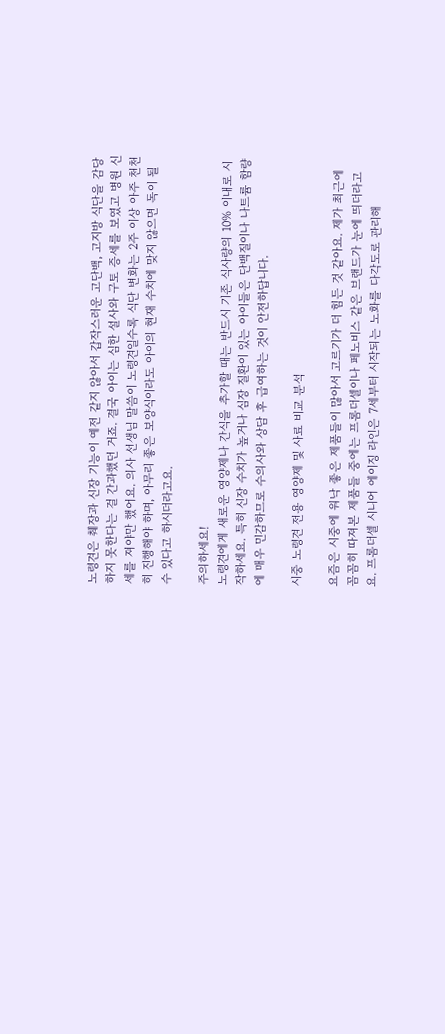노령견은 췌장과 신장 기능이 예전 같지 않아서 갑작스러운 고단백, 고지방 식단을 감당하지 못한다는 걸 간과했던 거죠. 결국 아이는 심한 설사와 구토 증세를 보였고 병원 신세를 져야만 했어요. 의사 선생님 말씀이 노령견일수록 식단 변화는 2주 이상 아주 천천히 진행해야 하며, 아무리 좋은 보양식이라도 아이의 현재 수치에 맞지 않으면 독이 될 수 있다고 하시더라고요.

주의하세요!
노령견에게 새로운 영양제나 간식을 추가할 때는 반드시 기존 식사량의 10% 이내로 시작하세요. 특히 신장 수치가 높거나 심장 질환이 있는 아이들은 단백질이나 나트륨 함량에 매우 민감하므로 수의사와 상담 후 급여하는 것이 안전하답니다.

시중 노령견 전용 영양제 및 사료 비교 분석

요즘은 시중에 워낙 좋은 제품들이 많아서 고르기가 더 힘든 것 같아요. 제가 최근에 꼼꼼히 따져본 제품들 중에는 프롬더셀이나 페노비스 같은 브랜드가 눈에 띄더라고요. 프롬더셀 시니어 에이징 라인은 7세부터 시작되는 노화를 다각도로 관리해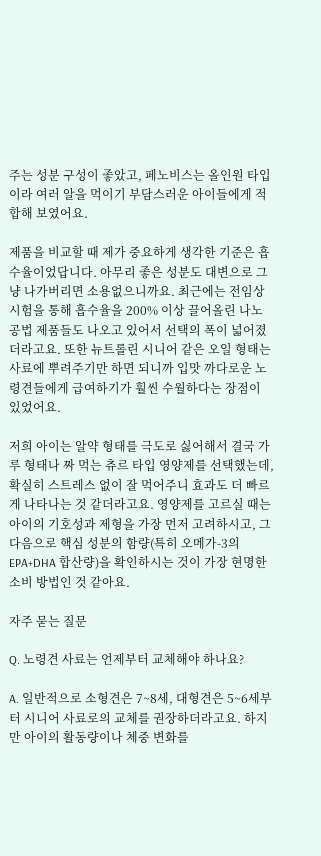주는 성분 구성이 좋았고, 페노비스는 올인원 타입이라 여러 알을 먹이기 부담스러운 아이들에게 적합해 보였어요.

제품을 비교할 때 제가 중요하게 생각한 기준은 흡수율이었답니다. 아무리 좋은 성분도 대변으로 그냥 나가버리면 소용없으니까요. 최근에는 전임상 시험을 통해 흡수율을 200% 이상 끌어올린 나노 공법 제품들도 나오고 있어서 선택의 폭이 넓어졌더라고요. 또한 뉴트롤린 시니어 같은 오일 형태는 사료에 뿌려주기만 하면 되니까 입맛 까다로운 노령견들에게 급여하기가 훨씬 수월하다는 장점이 있었어요.

저희 아이는 알약 형태를 극도로 싫어해서 결국 가루 형태나 짜 먹는 츄르 타입 영양제를 선택했는데, 확실히 스트레스 없이 잘 먹어주니 효과도 더 빠르게 나타나는 것 같더라고요. 영양제를 고르실 때는 아이의 기호성과 제형을 가장 먼저 고려하시고, 그다음으로 핵심 성분의 함량(특히 오메가-3의 EPA+DHA 합산량)을 확인하시는 것이 가장 현명한 소비 방법인 것 같아요.

자주 묻는 질문

Q. 노령견 사료는 언제부터 교체해야 하나요?

A. 일반적으로 소형견은 7~8세, 대형견은 5~6세부터 시니어 사료로의 교체를 권장하더라고요. 하지만 아이의 활동량이나 체중 변화를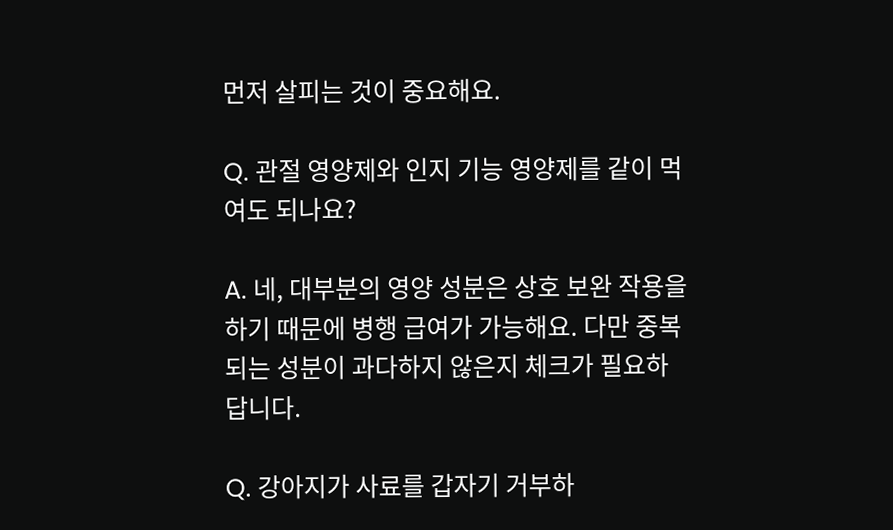먼저 살피는 것이 중요해요.

Q. 관절 영양제와 인지 기능 영양제를 같이 먹여도 되나요?

A. 네, 대부분의 영양 성분은 상호 보완 작용을 하기 때문에 병행 급여가 가능해요. 다만 중복되는 성분이 과다하지 않은지 체크가 필요하답니다.

Q. 강아지가 사료를 갑자기 거부하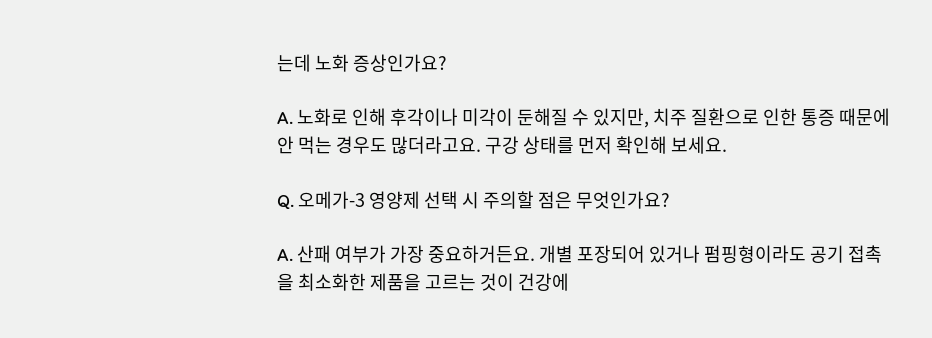는데 노화 증상인가요?

A. 노화로 인해 후각이나 미각이 둔해질 수 있지만, 치주 질환으로 인한 통증 때문에 안 먹는 경우도 많더라고요. 구강 상태를 먼저 확인해 보세요.

Q. 오메가-3 영양제 선택 시 주의할 점은 무엇인가요?

A. 산패 여부가 가장 중요하거든요. 개별 포장되어 있거나 펌핑형이라도 공기 접촉을 최소화한 제품을 고르는 것이 건강에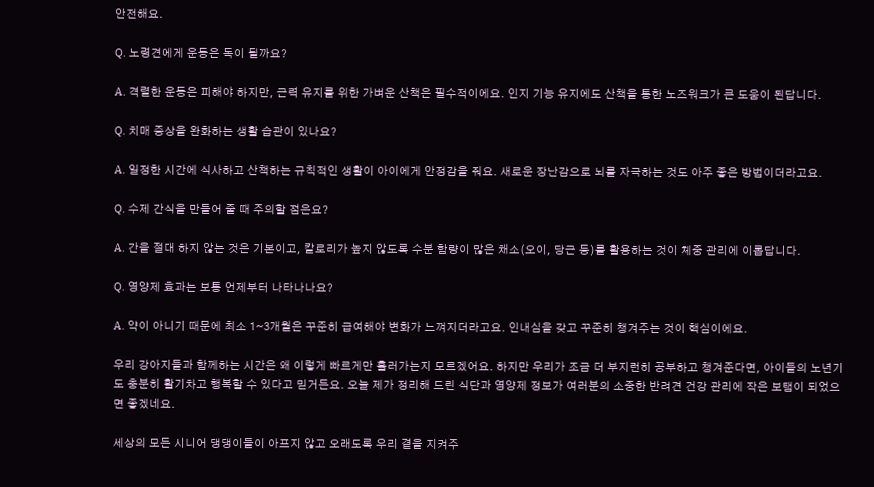안전해요.

Q. 노령견에게 운동은 독이 될까요?

A. 격렬한 운동은 피해야 하지만, 근력 유지를 위한 가벼운 산책은 필수적이에요. 인지 기능 유지에도 산책을 통한 노즈워크가 큰 도움이 된답니다.

Q. 치매 증상을 완화하는 생활 습관이 있나요?

A. 일정한 시간에 식사하고 산책하는 규칙적인 생활이 아이에게 안정감을 줘요. 새로운 장난감으로 뇌를 자극하는 것도 아주 좋은 방법이더라고요.

Q. 수제 간식을 만들어 줄 때 주의할 점은요?

A. 간을 절대 하지 않는 것은 기본이고, 칼로리가 높지 않도록 수분 함량이 많은 채소(오이, 당근 등)를 활용하는 것이 체중 관리에 이롭답니다.

Q. 영양제 효과는 보통 언제부터 나타나나요?

A. 약이 아니기 때문에 최소 1~3개월은 꾸준히 급여해야 변화가 느껴지더라고요. 인내심을 갖고 꾸준히 챙겨주는 것이 핵심이에요.

우리 강아지들과 함께하는 시간은 왜 이렇게 빠르게만 흘러가는지 모르겠어요. 하지만 우리가 조금 더 부지런히 공부하고 챙겨준다면, 아이들의 노년기도 충분히 활기차고 행복할 수 있다고 믿거든요. 오늘 제가 정리해 드린 식단과 영양제 정보가 여러분의 소중한 반려견 건강 관리에 작은 보탬이 되었으면 좋겠네요.

세상의 모든 시니어 댕댕이들이 아프지 않고 오래도록 우리 곁을 지켜주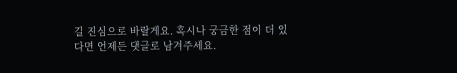길 진심으로 바랄게요. 혹시나 궁금한 점이 더 있다면 언제든 댓글로 남겨주세요.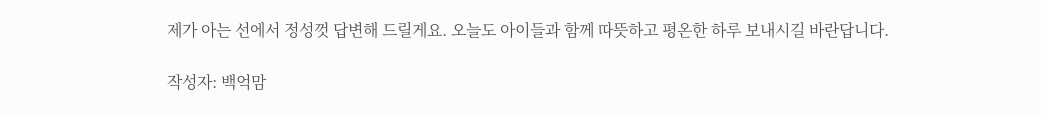제가 아는 선에서 정성껏 답변해 드릴게요. 오늘도 아이들과 함께 따뜻하고 평온한 하루 보내시길 바란답니다.

작성자: 백억맘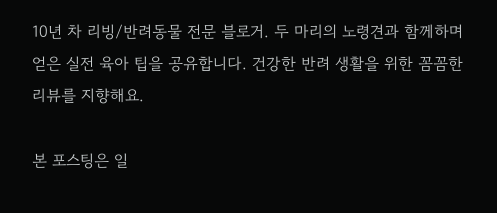10년 차 리빙/반려동물 전문 블로거. 두 마리의 노령견과 함께하며 얻은 실전 육아 팁을 공유합니다. 건강한 반려 생활을 위한 꼼꼼한 리뷰를 지향해요.

본 포스팅은 일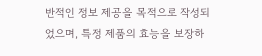반적인 정보 제공을 목적으로 작성되었으며, 특정 제품의 효능을 보장하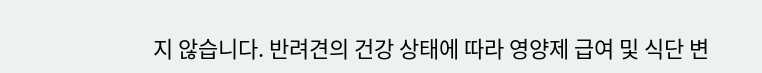지 않습니다. 반려견의 건강 상태에 따라 영양제 급여 및 식단 변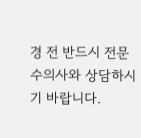경 전 반드시 전문 수의사와 상담하시기 바랍니다.